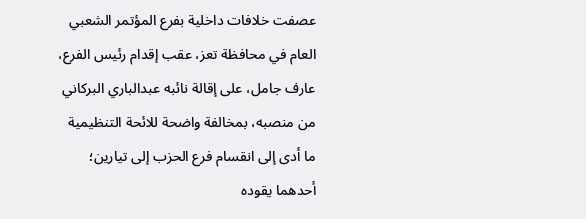عصفت خلافات داخلية بفرع المؤتمر الشعبي العام في محافظة تعز، عقب إقدام رئيس الفرع، عارف جامل، على إقالة نائبه عبدالباري البركاني من منصبه، بمخالفة واضحة للائحة التنظيمية ما أدى إلى انقسام فرع الحزب إلى تيارين؛ أحدهما يقوده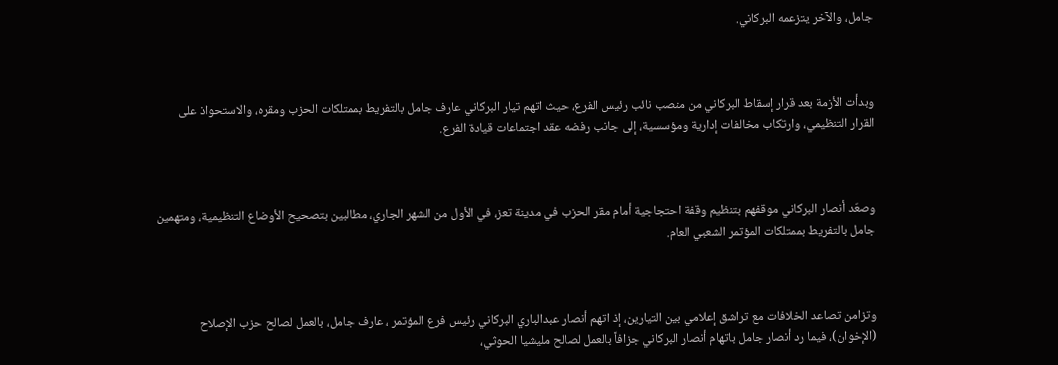جامل، والآخر يتزعمه البركاني.



وبدأت الأزمة بعد قرار إسقاط البركاني من منصب نائب رئيس الفرع، حيث اتهم تيار البركاني عارف جامل بالتفريط بممتلكات الحزب ومقره، والاستحواذ على القرار التنظيمي، وارتكاب مخالفات إدارية ومؤسسية، إلى جانب رفضه عقد اجتماعات قيادة الفرع.



وصعّد أنصار البركاني موقفهم بتنظيم وقفة احتجاجية أمام مقر الحزب في مدينة تعز، في الأول من الشهر الجاري، مطالبين بتصحيح الأوضاع التنظيمية، ومتهمين جامل بالتفريط بممتلكات المؤتمر الشعبي العام.



وتزامن تصاعد الخلافات مع تراشق إعلامي بين التيارين، إذ اتهم أنصار عبدالباري البركاني رئيس فرع المؤتمر ، عارف جامل، بالعمل لصالح حزب الإصلاح (الإخوان)، فيما رد أنصار جامل باتهام أنصار البركاني جزافاً بالعمل لصالح مليشيا الحوثي،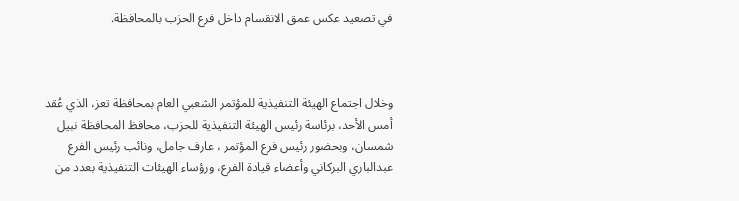في تصعيد عكس عمق الانقسام داخل فرع الحزب بالمحافظة.



وخلال اجتماع الهيئة التنفيذية للمؤتمر الشعبي العام بمحافظة تعز، الذي عُقد أمس الأحد، برئاسة رئيس الهيئة التنفيذية للحزب، محافظ المحافظة نبيل شمسان، وبحضور رئيس فرع المؤتمر ، عارف جامل، ونائب رئيس الفرع عبدالباري البركاني وأعضاء قيادة الفرع، ورؤساء الهيئات التنفيذية بعدد من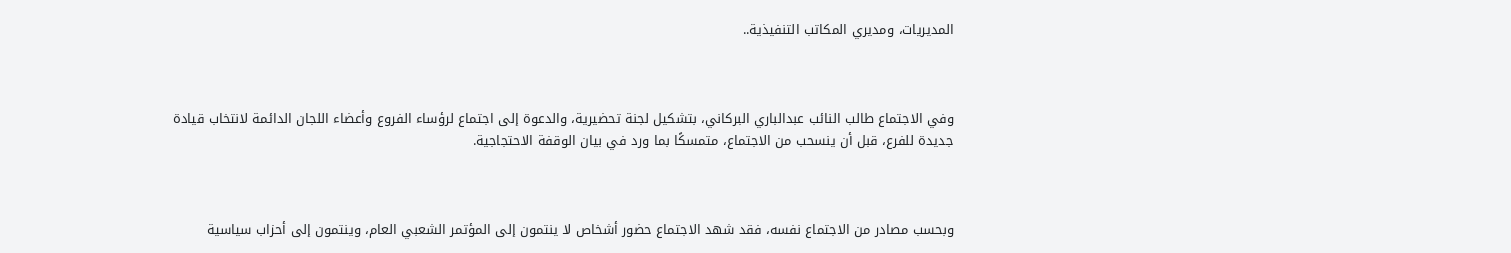المديريات، ومديري المكاتب التنفيذية..



وفي الاجتماع طالب النائب عبدالباري البركاني، بتشكيل لجنة تحضيرية، والدعوة إلى اجتماع لرؤساء الفروع وأعضاء اللجان الدائمة لانتخاب قيادة جديدة للفرع، قبل أن ينسحب من الاجتماع، متمسكًا بما ورد في بيان الوقفة الاحتجاجية.



وبحسب مصادر من الاجتماع نفسه، فقد شهد الاجتماع حضور أشخاص لا ينتمون إلى المؤتمر الشعبي العام، وينتمون إلى أحزاب سياسية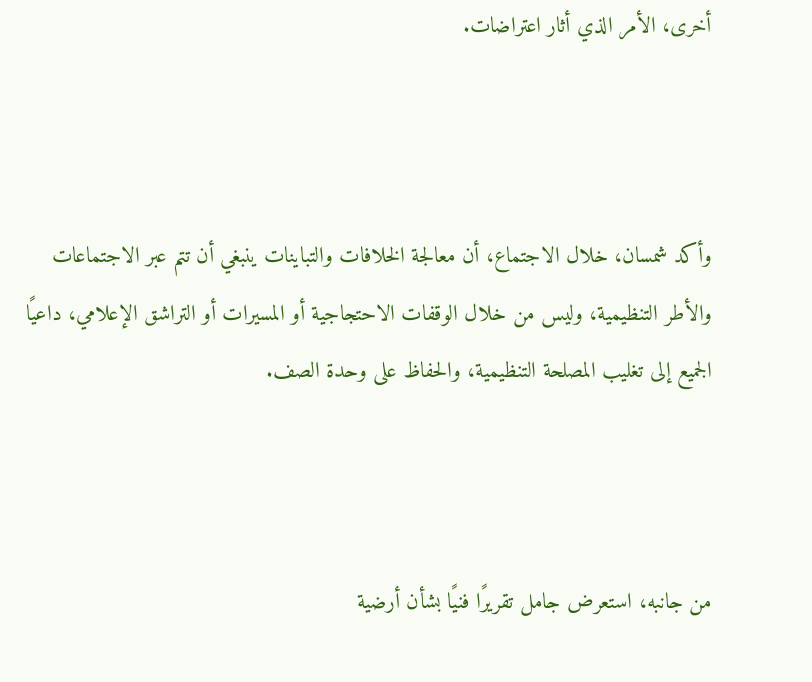أخرى، الأمر الذي أثار اعتراضات.



وأكد شمسان، خلال الاجتماع، أن معالجة الخلافات والتباينات ينبغي أن تتم عبر الاجتماعات والأطر التنظيمية، وليس من خلال الوقفات الاحتجاجية أو المسيرات أو التراشق الإعلامي، داعيًا الجميع إلى تغليب المصلحة التنظيمية، والحفاظ على وحدة الصف.



من جانبه، استعرض جامل تقريرًا فنيًا بشأن أرضية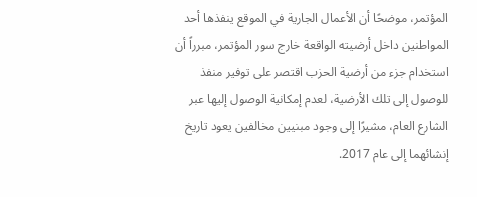المؤتمر، موضحًا أن الأعمال الجارية في الموقع ينفذها أحد المواطنين داخل أرضيته الواقعة خارج سور المؤتمر، مبرراً أن استخدام جزء من أرضية الحزب اقتصر على توفير منفذ للوصول إلى تلك الأرضية، لعدم إمكانية الوصول إليها عبر الشارع العام، مشيرًا إلى وجود مبنيين مخالفين يعود تاريخ إنشائهما إلى عام 2017.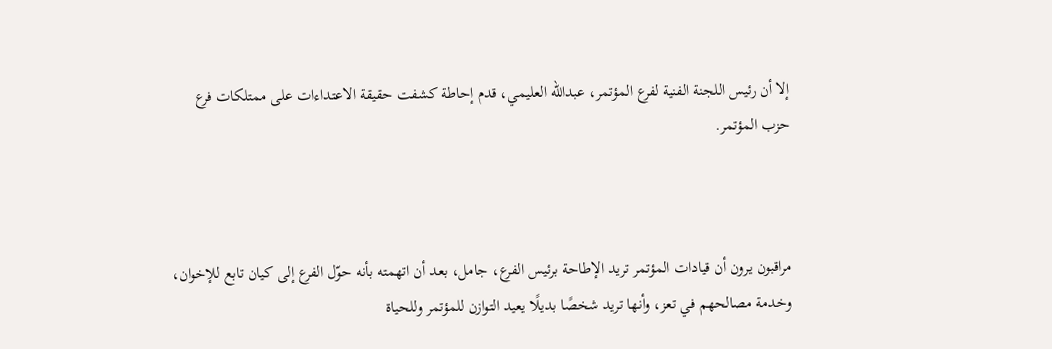إلا أن رئيس اللجنة الفنية لفرع المؤتمر، عبدالله العليمي، قدم إحاطة كشفت حقيقة الاعتداءات على ممتلكات فرع حزب المؤتمر.



مراقبون يرون أن قيادات المؤتمر تريد الإطاحة برئيس الفرع، جامل، بعد أن اتهمته بأنه حوّل الفرع إلى كيان تابع للإخوان، وخدمة مصالحهم في تعز، وأنها تريد شخصًا بديلًا يعيد التوازن للمؤتمر وللحياة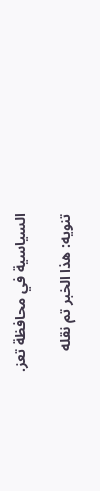السياسية في محافظة تعز.

تنويه: هذا الخبر تم نقله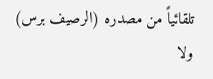تلقائياً من مصدره (الرصيف برس) ولا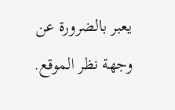يعبر بالضرورة عن وجهة نظر الموقع.